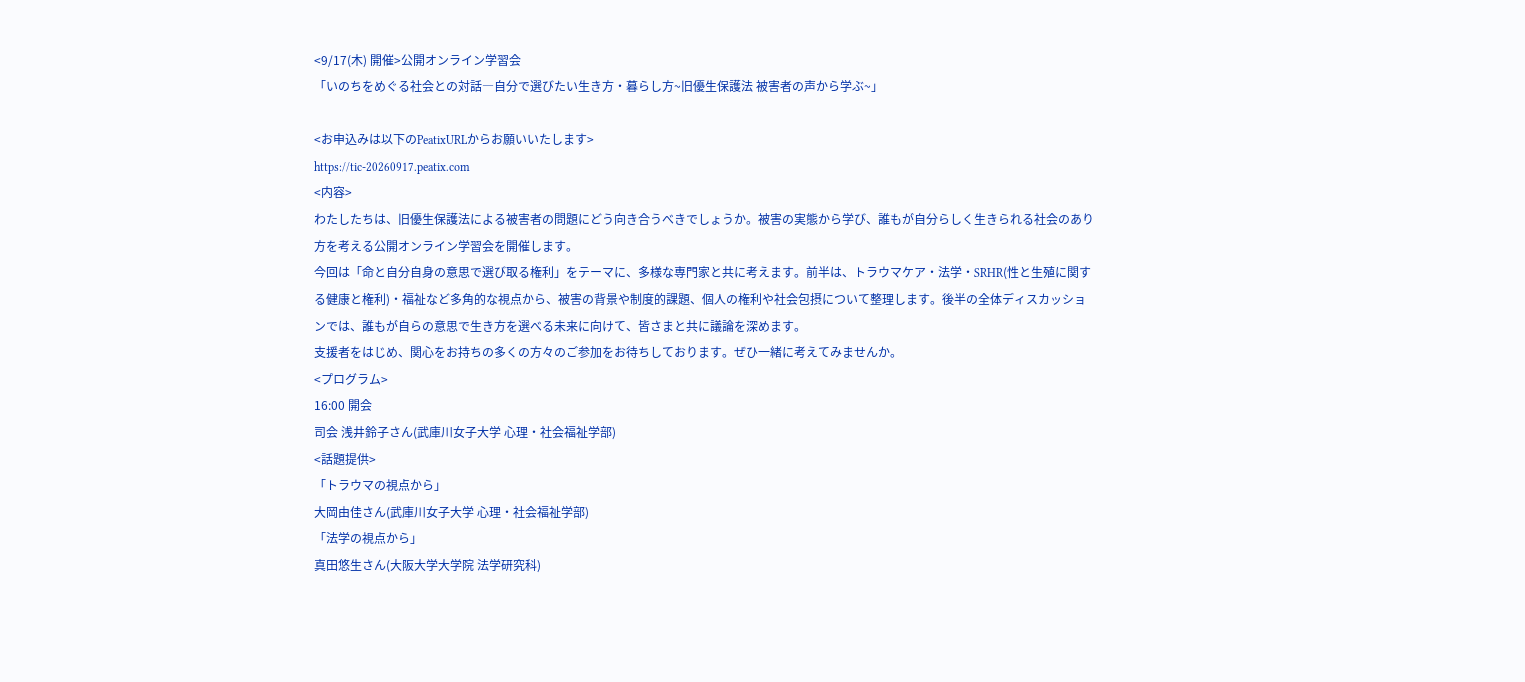<9/17(木) 開催>公開オンライン学習会
「いのちをめぐる社会との対話―自分で選びたい生き方・暮らし方~旧優生保護法 被害者の声から学ぶ~」

<お申込みは以下のPeatixURLからお願いいたします>
https://tic-20260917.peatix.com
<内容>
わたしたちは、旧優生保護法による被害者の問題にどう向き合うべきでしょうか。被害の実態から学び、誰もが自分らしく生きられる社会のあり方を考える公開オンライン学習会を開催します。
今回は「命と自分自身の意思で選び取る権利」をテーマに、多様な専門家と共に考えます。前半は、トラウマケア・法学・SRHR(性と生殖に関する健康と権利)・福祉など多角的な視点から、被害の背景や制度的課題、個人の権利や社会包摂について整理します。後半の全体ディスカッションでは、誰もが自らの意思で生き方を選べる未来に向けて、皆さまと共に議論を深めます。
支援者をはじめ、関心をお持ちの多くの方々のご参加をお待ちしております。ぜひ一緒に考えてみませんか。
<プログラム>
16:00 開会
司会 浅井鈴子さん(武庫川女子大学 心理・社会福祉学部)
<話題提供>
「トラウマの視点から」
大岡由佳さん(武庫川女子大学 心理・社会福祉学部)
「法学の視点から」
真田悠生さん(大阪大学大学院 法学研究科)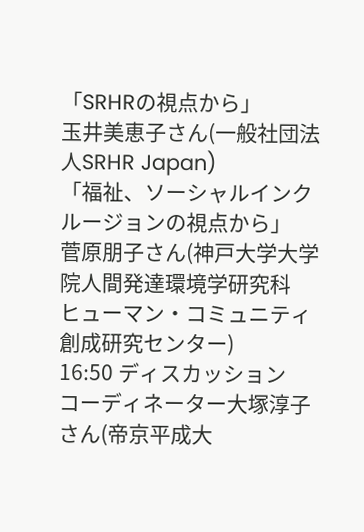「SRHRの視点から」
玉井美恵子さん(一般社団法人SRHR Japan)
「福祉、ソーシャルインクルージョンの視点から」
菅原朋子さん(神戸大学大学院人間発達環境学研究科
ヒューマン・コミュニティ創成研究センター)
16:50 ディスカッション
コーディネーター大塚淳子さん(帝京平成大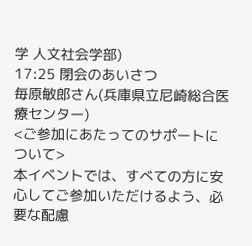学 人文社会学部)
17:25 閉会のあいさつ
毎原敏郎さん(兵庫県立尼崎総合医療センター)
<ご参加にあたってのサポートについて>
本イベントでは、すべての方に安心してご参加いただけるよう、必要な配慮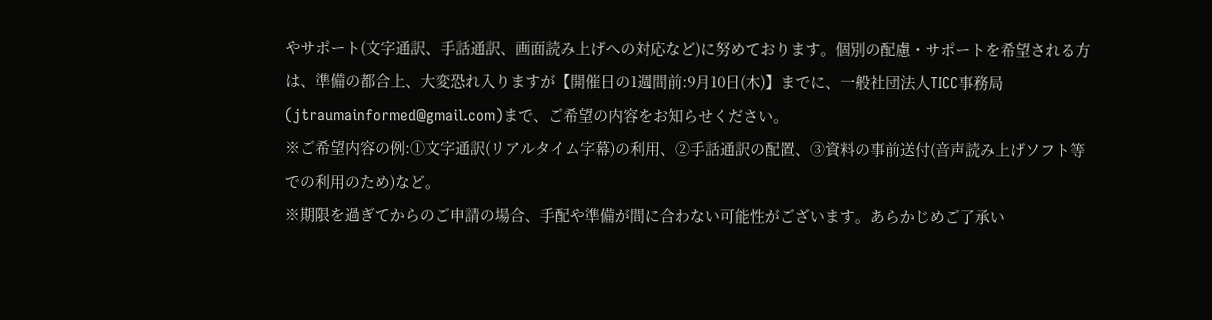やサポート(文字通訳、手話通訳、画面読み上げへの対応など)に努めております。個別の配慮・サポートを希望される方は、準備の都合上、大変恐れ入りますが【開催日の1週間前:9月10日(木)】までに、一般社団法人TICC事務局(jtraumainformed@gmail.com)まで、ご希望の内容をお知らせください。
※ご希望内容の例:①文字通訳(リアルタイム字幕)の利用、②手話通訳の配置、③資料の事前送付(音声読み上げソフト等での利用のため)など。
※期限を過ぎてからのご申請の場合、手配や準備が間に合わない可能性がございます。あらかじめご了承い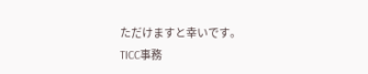ただけますと幸いです。
TICC事務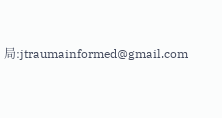局:jtraumainformed@gmail.com